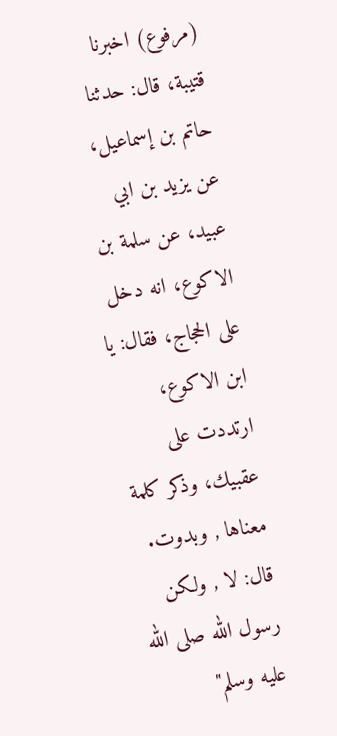(مرفوع) اخبرنا قتيبة، قال: حدثنا حاتم بن إسماعيل، عن يزيد بن ابي عبيد، عن سلمة بن الاكوع، انه دخل على الحجاج، فقال: يا ابن الاكوع، ارتددت على عقبيك، وذكر كلمة معناها , وبدوت. قال: لا , ولكن رسول الله صلى الله عليه وسلم"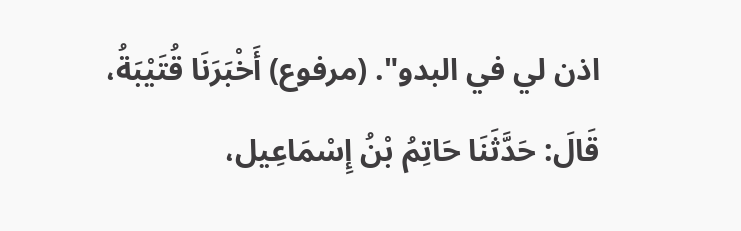اذن لي في البدو". (مرفوع) أَخْبَرَنَا قُتَيْبَةُ، قَالَ: حَدَّثَنَا حَاتِمُ بْنُ إِسْمَاعِيل،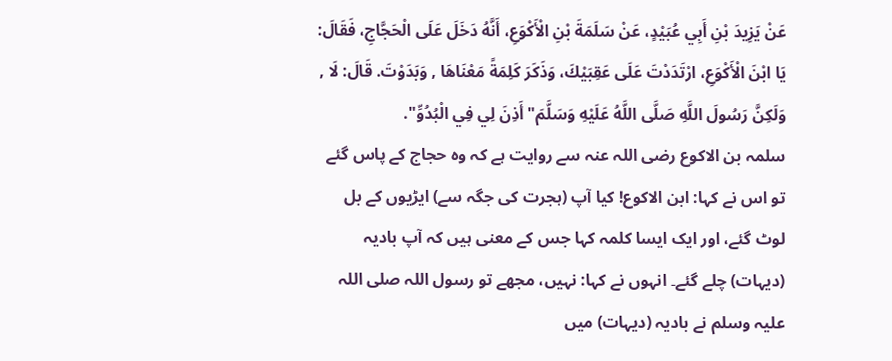عَنْ يَزِيدَ بْنِ أَبِي عُبَيْدٍ، عَنْ سَلَمَةَ بْنِ الْأَكْوَعِ، أَنَّهُ دَخَلَ عَلَى الْحَجَّاجِ، فَقَالَ: يَا ابْنَ الْأَكْوَعِ، ارْتَدَدْتَ عَلَى عَقِبَيْكَ، وَذَكَرَ كَلِمَةً مَعْنَاهَا , وَبَدَوْتَ. قَالَ: لَا , وَلَكِنَّ رَسُولَ اللَّهِ صَلَّى اللَّهُ عَلَيْهِ وَسَلَّمَ" أَذِنَ لِي فِي الْبُدُوِّ".
سلمہ بن الاکوع رضی اللہ عنہ سے روایت ہے کہ وہ حجاج کے پاس گئے تو اس نے کہا: ابن الاکوع! کیا آپ (ہجرت کی جگہ سے) ایڑیوں کے بل لوٹ گئے، اور ایک ایسا کلمہ کہا جس کے معنی ہیں کہ آپ بادیہ (دیہات) چلے گئے۔ انہوں نے کہا: نہیں، مجھے تو رسول اللہ صلی اللہ علیہ وسلم نے بادیہ (دیہات) میں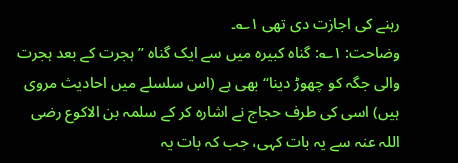رہنے کی اجازت دی تھی ۱؎۔
وضاحت: ۱؎: گناہ کبیرہ میں سے ایک گناہ ”ہجرت کے بعد ہجرت والی جگہ کو چھوڑ دینا“ بھی ہے (اس سلسلے میں احادیث مروی ہیں) اسی کی طرف حجاج نے اشارہ کر کے سلمہ بن الاکوع رضی اللہ عنہ سے یہ بات کہی، جب کہ بات یہ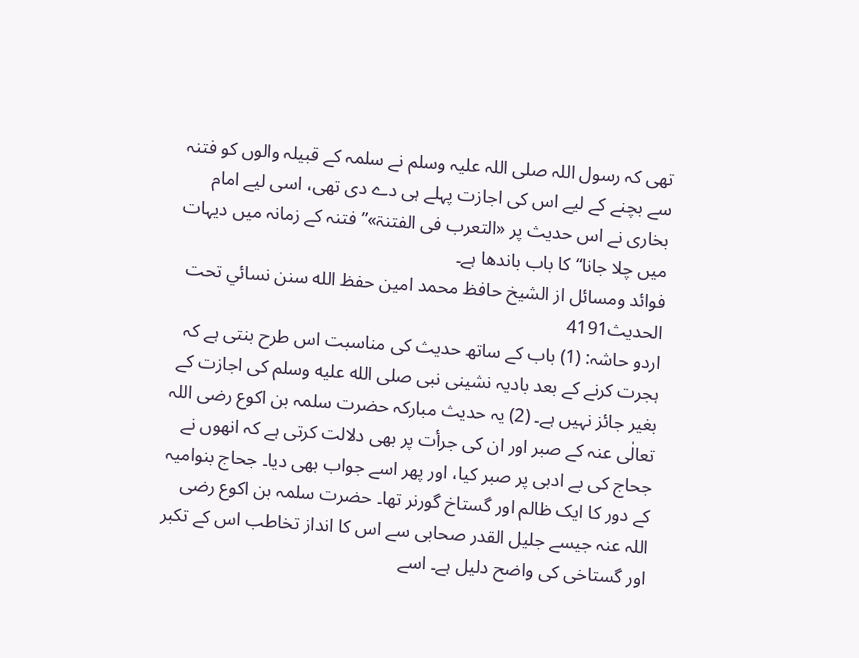تھی کہ رسول اللہ صلی اللہ علیہ وسلم نے سلمہ کے قبیلہ والوں کو فتنہ سے بچنے کے لیے اس کی اجازت پہلے ہی دے دی تھی، اسی لیے امام بخاری نے اس حدیث پر «التعرب فی الفتنۃ»”فتنہ کے زمانہ میں دیہات میں چلا جانا“ کا باب باندھا ہے۔
فوائد ومسائل از الشيخ حافظ محمد امين حفظ الله سنن نسائي تحت الحديث4191
اردو حاشہ: (1) باب کے ساتھ حدیث کی مناسبت اس طرح بنتی ہے کہ ہجرت کرنے کے بعد بادیہ نشینی نبی صلى الله عليه وسلم کی اجازت کے بغیر جائز نہیں ہے۔ (2) یہ حدیث مبارکہ حضرت سلمہ بن اکوع رضی اللہ تعالٰی عنہ کے صبر اور ان کی جرأت پر بھی دلالت کرتی ہے کہ انھوں نے جحاج کی بے ادبی پر صبر کیا، اور پھر اسے جواب بھی دیا۔ جحاج بنوامیہ کے دور کا ایک ظالم اور گستاخ گورنر تھا۔ حضرت سلمہ بن اکوع رضی اللہ عنہ جیسے جلیل القدر صحابی سے اس کا انداز تخاطب اس کے تکبر اور گستاخی کی واضح دلیل ہے۔ اسے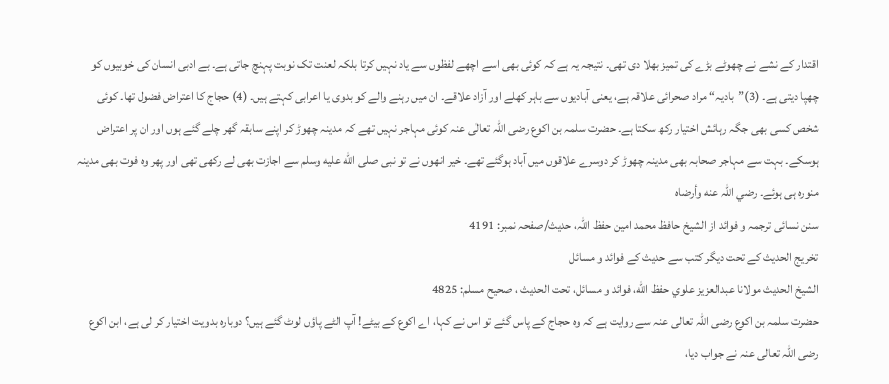اقتدار کے نشے نے چھوٹے بڑے کی تمیز بھلا دی تھی۔ نتیجہ یہ ہے کہ کوئی بھی اسے اچھے لفظوں سے یاد نہیں کرتا بلکہ لعنت تک نوبت پہنچ جاتی ہے۔ بے ادبی انسان کی خوبیوں کو چھپا دیتی ہے۔ (3)”بادیہ“ مراد صحرائی علاقہ ہے، یعنی آبادیوں سے باہر کھلے اور آزاد علاقے۔ ان میں رہنے والے کو بدوی یا اعرابی کہتے ہیں۔ (4) حجاج کا اعتراض فضول تھا۔ کوئی شخص کسی بھی جگہ رہائش اختیار رکھ سکتا ہے۔ حضرت سلمہ بن اکوع رضی اللہ تعالٰی عنہ کوئی مہاجر نہیں تھے کہ مدینہ چھوڑ کر اپنے سابقہ گھر چلے گئے ہوں اور ان پر اعتراض ہوسکے۔ بہت سے مہاجر صحابہ بھی مدینہ چھوڑ کر دوسرے علاقوں میں آباد ہوگئے تھے۔ خیر انھوں نے تو نبی صلى الله عليه وسلم سے اجازت بھی لے رکھی تھی اور پھر وہ فوت بھی مدینہ منورہ ہی ہوئے۔ رضي اللہ عنه وأرضاہ
سنن نسائی ترجمہ و فوائد از الشیخ حافظ محمد امین حفظ اللہ، حدیث/صفحہ نمبر: 4191
تخریج الحدیث کے تحت دیگر کتب سے حدیث کے فوائد و مسائل
الشيخ الحديث مولانا عبدالعزيز علوي حفظ الله، فوائد و مسائل، تحت الحديث ، صحيح مسلم: 4825
حضرت سلمہ بن اکوع رضی اللہ تعالی عنہ سے روایت ہے کہ وہ حجاج کے پاس گئے تو اس نے کہا، اے اکوع کے بیٹے! آپ الٹے پاؤں لوٹ گئے ہیں؟ دوبارہ بدویت اختیار کر لی ہے، ابن اکوع رضی اللہ تعالی عنہ نے جواب دیا،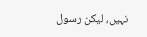نہیں، لیکن رسول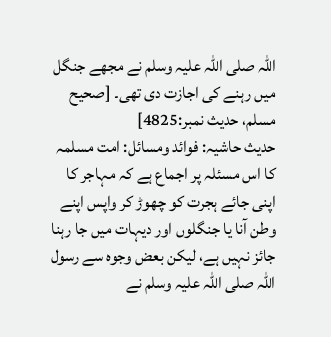اللہ صلی اللہ علیہ وسلم نے مجھے جنگل میں رہنے کی اجازت دی تھی۔ [صحيح مسلم، حديث نمبر:4825]
حدیث حاشیہ: فوائد ومسائل: امت مسلمہ کا اس مسئلہ پر اجماع ہے کہ مہاجر کا اپنی جائے ہجرت کو چھوڑ کر واپس اپنے وطن آنا یا جنگلوں اور دیہات میں جا رہنا جائز نہیں ہے، لیکن بعض وجوہ سے رسول اللہ صلی اللہ علیہ وسلم نے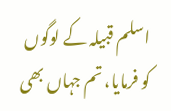اسلم قبیلہ کے لوگوں کو فرمایا، تم جہاں بھی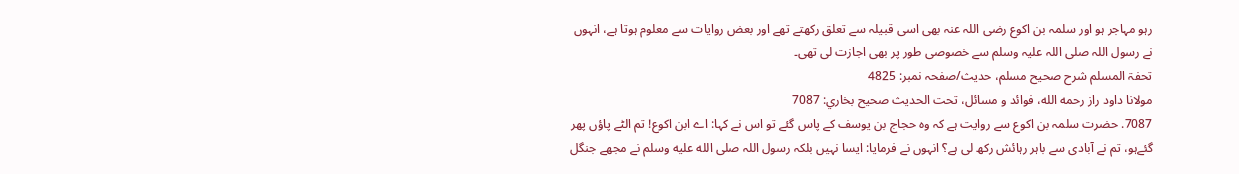رہو مہاجر ہو اور سلمہ بن اکوع رضی اللہ عنہ بھی اسی قبیلہ سے تعلق رکھتے تھے اور بعض روایات سے معلوم ہوتا ہے، انہوں نے رسول اللہ صلی اللہ علیہ وسلم سے خصوصی طور پر بھی اجازت لی تھی۔
تحفۃ المسلم شرح صحیح مسلم، حدیث/صفحہ نمبر: 4825
مولانا داود راز رحمه الله، فوائد و مسائل، تحت الحديث صحيح بخاري: 7087
7087. حضرت سلمہ بن اکوع سے روایت ہے کہ وہ حجاج بن یوسف کے پاس گئے تو اس نے کہا: اے ابن اکوع! تم الٹے پاؤں پھر گئےہو، تم نے آبادی سے باہر رہائش رکھ لی ہے؟ انہوں نے فرمایا: ایسا نہیں بلکہ رسول اللہ صلى الله عليه وسلم نے مجھے جنگل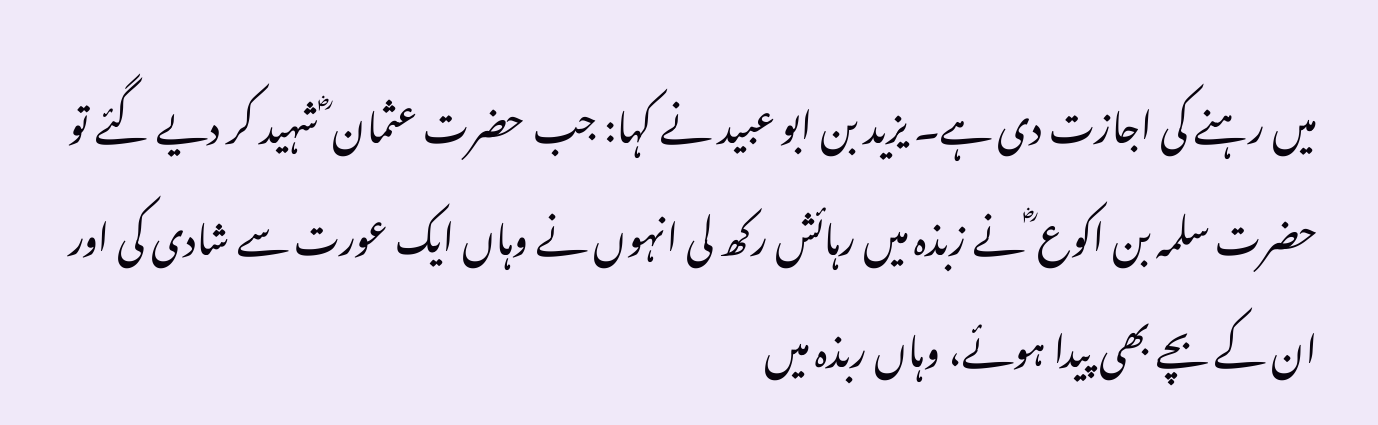میں رہنے کی اجازت دی ہے۔ یزید بن ابو عبید نے کہا: جب حضرت عثمان ؓ شہید کر دیے گئے تو حضرت سلمہ بن اکوع ؓ نے زبذہ میں رہائش رکھ لی انہوں نے وہاں ایک عورت سے شادی کی اور ان کے بچے بھی پیدا ہوئے، وہاں ربذہ میں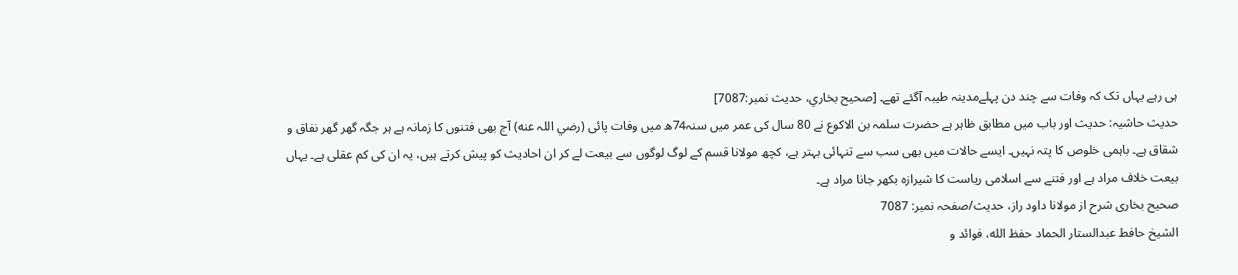ہی رہے یہاں تک کہ وفات سے چند دن پہلےمدینہ طیبہ آگئے تھے۔ [صحيح بخاري، حديث نمبر:7087]
حدیث حاشیہ: حدیث اور باب میں مطابق ظاہر ہے حضرت سلمہ بن الاکوع نے 80 سال کی عمر میں سنہ74ھ میں وفات پائی (رضي اللہ عنه) آج بھی فتنوں کا زمانہ ہے ہر جگہ گھر گھر نفاق و شقاق ہے۔ باہمی خلوص کا پتہ نہیں۔ ایسے حالات میں بھی سب سے تنہائی بہتر ہے، کچھ مولانا قسم کے لوگ لوگوں سے بیعت لے کر ان احادیث کو پیش کرتے ہیں، یہ ان کی کم عقلی ہے۔ یہاں بیعت خلاف مراد ہے اور فتنے سے اسلامی ریاست کا شیرازہ بکھر جانا مراد ہے۔
صحیح بخاری شرح از مولانا داود راز، حدیث/صفحہ نمبر: 7087
الشيخ حافط عبدالستار الحماد حفظ الله، فوائد و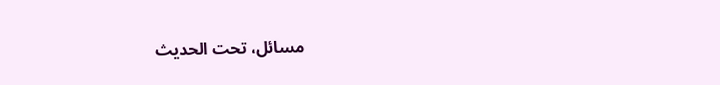مسائل، تحت الحديث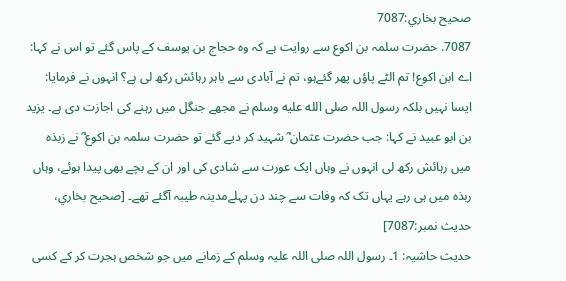صحيح بخاري:7087
7087. حضرت سلمہ بن اکوع سے روایت ہے کہ وہ حجاج بن یوسف کے پاس گئے تو اس نے کہا: اے ابن اکوع! تم الٹے پاؤں پھر گئےہو، تم نے آبادی سے باہر رہائش رکھ لی ہے؟ انہوں نے فرمایا: ایسا نہیں بلکہ رسول اللہ صلى الله عليه وسلم نے مجھے جنگل میں رہنے کی اجازت دی ہے۔ یزید بن ابو عبید نے کہا: جب حضرت عثمان ؓ شہید کر دیے گئے تو حضرت سلمہ بن اکوع ؓ نے زبذہ میں رہائش رکھ لی انہوں نے وہاں ایک عورت سے شادی کی اور ان کے بچے بھی پیدا ہوئے، وہاں ربذہ میں ہی رہے یہاں تک کہ وفات سے چند دن پہلےمدینہ طیبہ آگئے تھے۔ [صحيح بخاري، حديث نمبر:7087]
حدیث حاشیہ: 1۔ رسول اللہ صلی اللہ علیہ وسلم کے زمانے میں جو شخص ہجرت کر کے کسی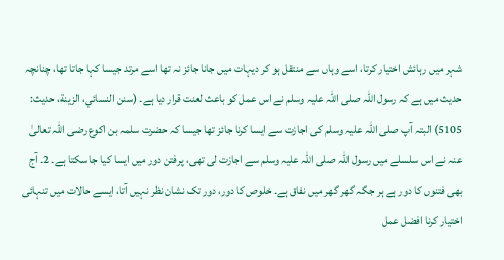شہر میں رہائش اختیار کرتا، اسے وہاں سے منتقل ہو کر دیہات میں جانا جائز نہ تھا اسے مرتد جیسا کہا جاتا تھا، چنانچہ حدیث میں ہے کہ رسول اللہ صلی اللہ علیہ وسلم نے اس عمل کو باعث لعنت قرار دیا ہے۔ (سنن النسائي، الزینة، حدیث: 5105) البتہ آپ صلی اللہ علیہ وسلم کی اجازت سے ایسا کرنا جائز تھا جیسا کہ حضرت سلمہ بن اکوع رضی اللہ تعالیٰ عنہ نے اس سلسلے میں رسول اللہ صلی اللہ علیہ وسلم سے اجازت لی تھی، پرفتن دور میں ایسا کیا جا سکتا ہے۔ 2۔ آج بھی فتنوں کا دور ہے ہر جگہ گھر گھر میں نفاق ہے۔ خلوص کا دور، دور تک نشان نظر نہیں آتا، ایسے حالات میں تنہائی اختیار کرنا افضل عمل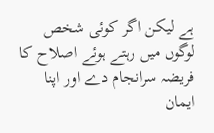ہے لیکن اگر کوئی شخص لوگوں میں رہتے ہوئے اصلاح کا فریضہ سرانجام دے اور اپنا ایمان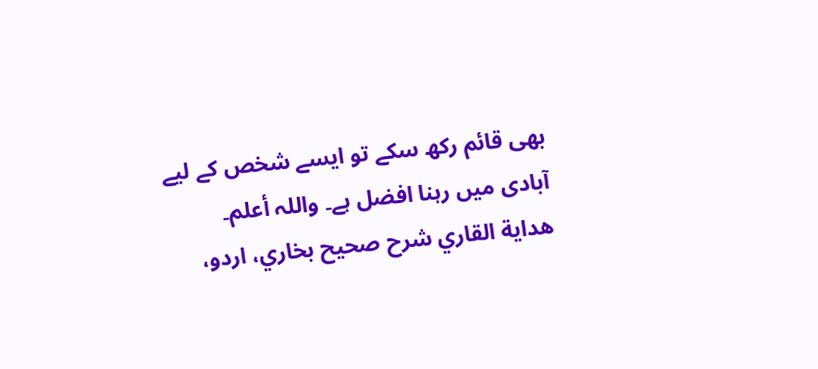بھی قائم رکھ سکے تو ایسے شخص کے لیے آبادی میں رہنا افضل ہے۔ واللہ أعلم۔
هداية القاري شرح صحيح بخاري، اردو،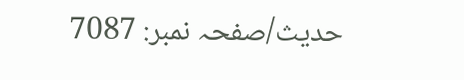حدیث/صفحہ نمبر: 7087